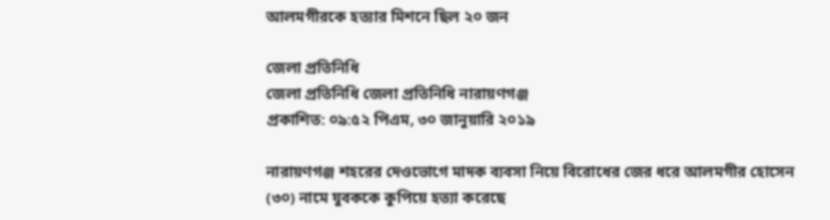আলমগীরকে হত্যার মিশনে ছিল ২০ জন

জেলা প্রতিনিধি
জেলা প্রতিনিধি জেলা প্রতিনিধি নারায়ণগঞ্জ
প্রকাশিত: ০৯:৫২ পিএম, ৩০ জানুয়ারি ২০১৯

নারায়ণগঞ্জ শহরের দেওভোগে মাদক ব্যবসা নিয়ে বিরোধের জের ধরে আলমগীর হোসেন (৩০) নামে যুবককে কুপিয়ে হত্যা করেছে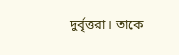দুর্বৃত্তরা। তাকে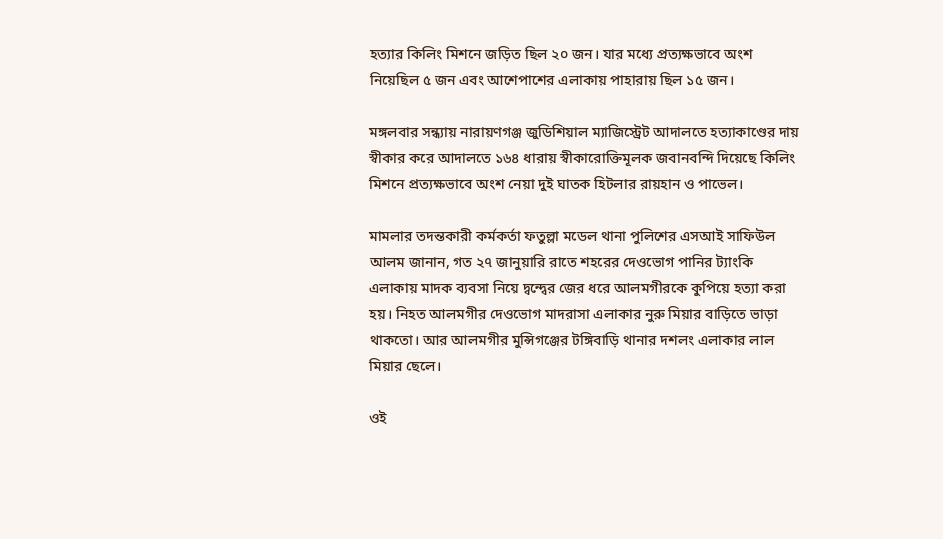হত্যার কিলিং মিশনে জড়িত ছিল ২০ জন। যার মধ্যে প্রত্যক্ষভাবে অংশ নিয়েছিল ৫ জন এবং আশেপাশের এলাকায় পাহারায় ছিল ১৫ জন।

মঙ্গলবার সন্ধ্যায় নারায়ণগঞ্জ জুডিশিয়াল ম্যাজিস্ট্রেট আদালতে হত্যাকাণ্ডের দায় স্বীকার করে আদালতে ১৬৪ ধারায় স্বীকারোক্তিমূলক জবানবন্দি দিয়েছে কিলিং মিশনে প্রত্যক্ষভাবে অংশ নেয়া দুই ঘাতক হিটলার রায়হান ও পাভেল।

মামলার তদন্তকারী কর্মকর্তা ফতুল্লা মডেল থানা পুলিশের এসআই সাফিউল আলম জানান, গত ২৭ জানুয়ারি রাতে শহরের দেওভোগ পানির ট্যাংকি এলাকায় মাদক ব্যবসা নিয়ে দ্বন্দ্বের জের ধরে আলমগীরকে কুপিয়ে হত্যা করা হয়। নিহত আলমগীর দেওভোগ মাদরাসা এলাকার নুরু মিয়ার বাড়িতে ভাড়া থাকতো। আর আলমগীর মুন্সিগঞ্জের টঙ্গিবাড়ি থানার দশলং এলাকার লাল মিয়ার ছেলে।

ওই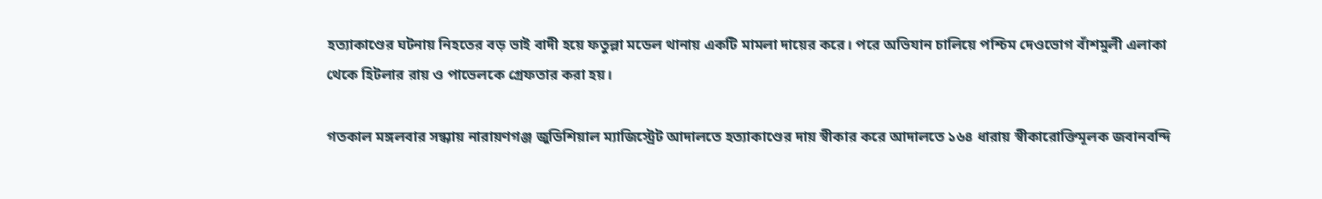হত্যাকাণ্ডের ঘটনায় নিহতের বড় ভাই বাদী হয়ে ফতুল্লা মডেল থানায় একটি মামলা দায়ের করে। পরে অভিযান চালিয়ে পশ্চিম দেওভোগ বাঁশমুলী এলাকা থেকে হিটলার রায় ও পাভেলকে গ্রেফতার করা হয়।

গতকাল মঙ্গলবার সন্ধ্যায় নারায়ণগঞ্জ জুডিশিয়াল ম্যাজিস্ট্রেট আদালতে হত্যাকাণ্ডের দায় স্বীকার করে আদালতে ১৬৪ ধারায় স্বীকারোক্তিমূলক জবানবন্দি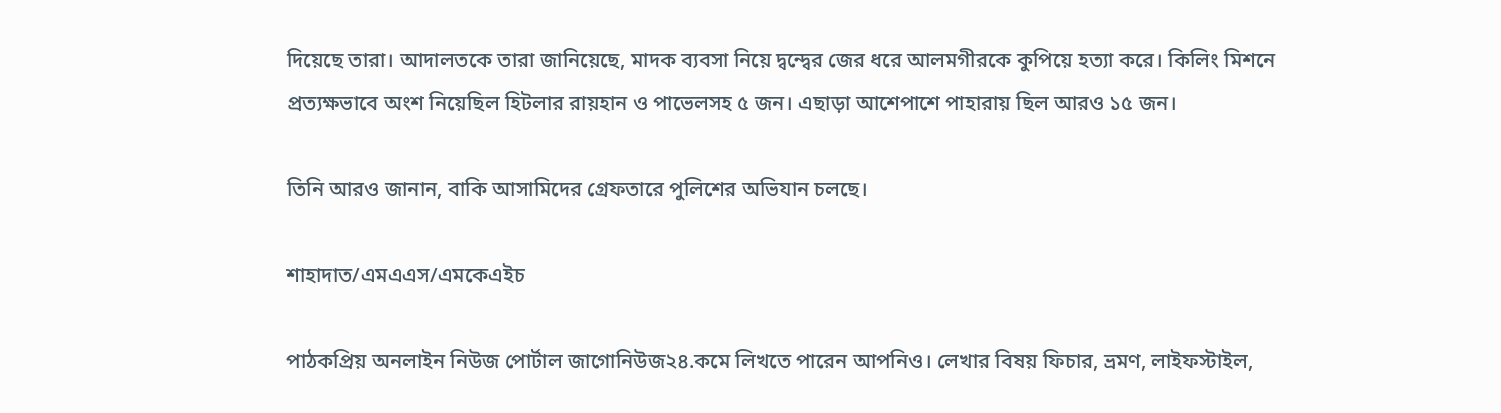দিয়েছে তারা। আদালতকে তারা জানিয়েছে, মাদক ব্যবসা নিয়ে দ্বন্দ্বের জের ধরে আলমগীরকে কুপিয়ে হত্যা করে। কিলিং মিশনে প্রত্যক্ষভাবে অংশ নিয়েছিল হিটলার রায়হান ও পাভেলসহ ৫ জন। এছাড়া আশেপাশে পাহারায় ছিল আরও ১৫ জন।

তিনি আরও জানান, বাকি আসামিদের গ্রেফতারে পুলিশের অভিযান চলছে।

শাহাদাত/এমএএস/এমকেএইচ

পাঠকপ্রিয় অনলাইন নিউজ পোর্টাল জাগোনিউজ২৪.কমে লিখতে পারেন আপনিও। লেখার বিষয় ফিচার, ভ্রমণ, লাইফস্টাইল,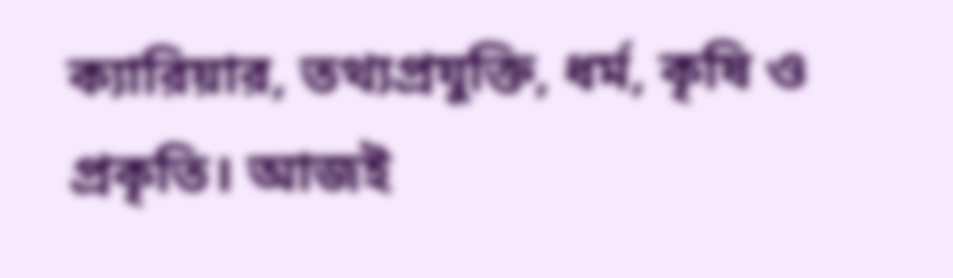ক্যারিয়ার, তথ্যপ্রযুক্তি, ধর্ম, কৃষি ও প্রকৃতি। আজই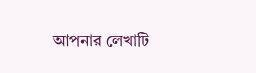আপনার লেখাটি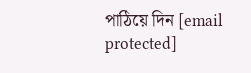পাঠিয়ে দিন [email protected]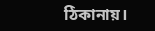ঠিকানায়।